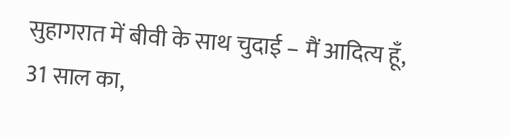सुहागरात में बीवी के साथ चुदाई – मैं आदित्य हूँ, 31 साल का,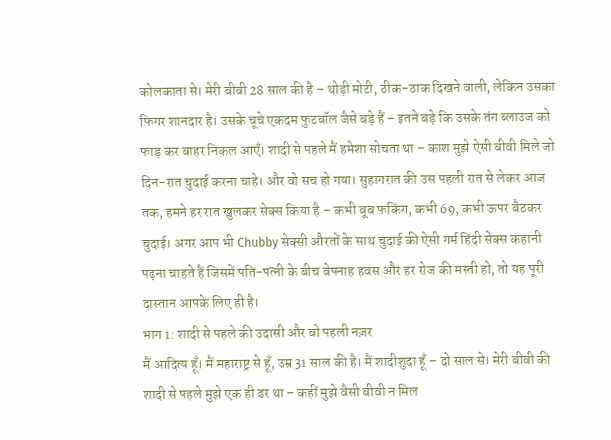कोलकाता से। मेरी बीवी 28 साल की है – थोड़ी मोटी, ठीक-ठाक दिखने वाली, लेकिन उसका फिगर शानदार है। उसके चूचे एकदम फुटबॉल जैसे बड़े हैं – इतने बड़े कि उसके तंग ब्लाउज को फाड़ कर बाहर निकल आएँ। शादी से पहले मैं हमेशा सोचता था – काश मुझे ऐसी बीवी मिले जो दिन-रात चुदाई करना चाहे। और वो सच हो गया। सुहागरात की उस पहली रात से लेकर आज तक, हमने हर रात खुलकर सेक्स किया है – कभी बूब फकिंग, कभी 69, कभी ऊपर बैठकर चुदाई। अगर आप भी Chubby सेक्सी औरतों के साथ चुदाई की ऐसी गर्म हिंदी सेक्स कहानी पढ़ना चाहते हैं जिसमें पति-पत्नी के बीच बेपनाह हवस और हर रोज की मस्ती हो, तो यह पूरी दास्तान आपके लिए ही है।
भाग 1: शादी से पहले की उदासी और वो पहली नज़र
मैं आदित्य हूँ। मैं महाराष्ट्र से हूँ, उम्र 31 साल की है। मैं शादीशुदा हूँ – दो साल से। मेरी बीवी की शादी से पहले मुझे एक ही डर था – कहीं मुझे वैसी बीवी न मिल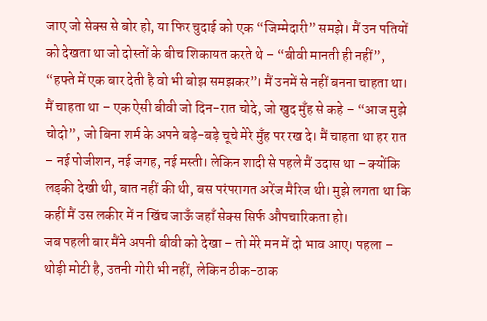जाए जो सेक्स से बोर हो, या फिर चुदाई को एक “जिम्मेदारी” समझे। मैं उन पतियों को देखता था जो दोस्तों के बीच शिकायत करते थे – “बीवी मानती ही नहीं”, “हफ्ते में एक बार देती है वो भी बोझ समझकर”। मैं उनमें से नहीं बनना चाहता था।
मैं चाहता था – एक ऐसी बीवी जो दिन-रात चोदे, जो खुद मुँह से कहे – “आज मुझे चोदो”, जो बिना शर्म के अपने बड़े-बड़े चूचे मेरे मुँह पर रख दे। मैं चाहता था हर रात – नई पोजीशन, नई जगह, नई मस्ती। लेकिन शादी से पहले मैं उदास था – क्योंकि लड़की देखी थी, बात नहीं की थी, बस परंपरागत अरेंज मैरिज थी। मुझे लगता था कि कहीं मैं उस लकीर में न खिंच जाऊँ जहाँ सेक्स सिर्फ औपचारिकता हो।
जब पहली बार मैंने अपनी बीवी को देखा – तो मेरे मन में दो भाव आए। पहला – थोड़ी मोटी है, उतनी गोरी भी नहीं, लेकिन ठीक-ठाक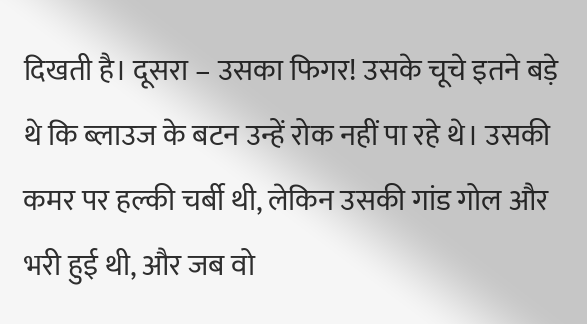दिखती है। दूसरा – उसका फिगर! उसके चूचे इतने बड़े थे कि ब्लाउज के बटन उन्हें रोक नहीं पा रहे थे। उसकी कमर पर हल्की चर्बी थी, लेकिन उसकी गांड गोल और भरी हुई थी, और जब वो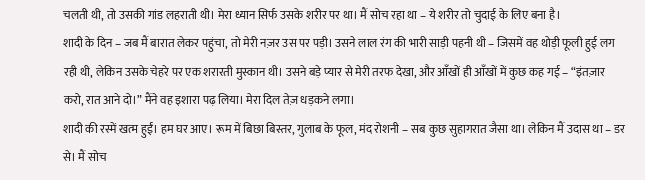चलती थी, तो उसकी गांड लहराती थी। मेरा ध्यान सिर्फ उसके शरीर पर था। मैं सोच रहा था – ये शरीर तो चुदाई के लिए बना है।
शादी के दिन – जब मैं बारात लेकर पहुंचा, तो मेरी नज़र उस पर पड़ी। उसने लाल रंग की भारी साड़ी पहनी थी – जिसमें वह थोड़ी फूली हुई लग रही थी, लेकिन उसके चेहरे पर एक शरारती मुस्कान थी। उसने बड़े प्यार से मेरी तरफ देखा, और आँखों ही आँखों में कुछ कह गई – “इंतज़ार करो, रात आने दो।” मैंने वह इशारा पढ़ लिया। मेरा दिल तेज़ धड़कने लगा।
शादी की रस्में खत्म हुईं। हम घर आए। रूम में बिछा बिस्तर, गुलाब के फूल, मंद रोशनी – सब कुछ सुहागरात जैसा था। लेकिन मैं उदास था – डर से। मैं सोच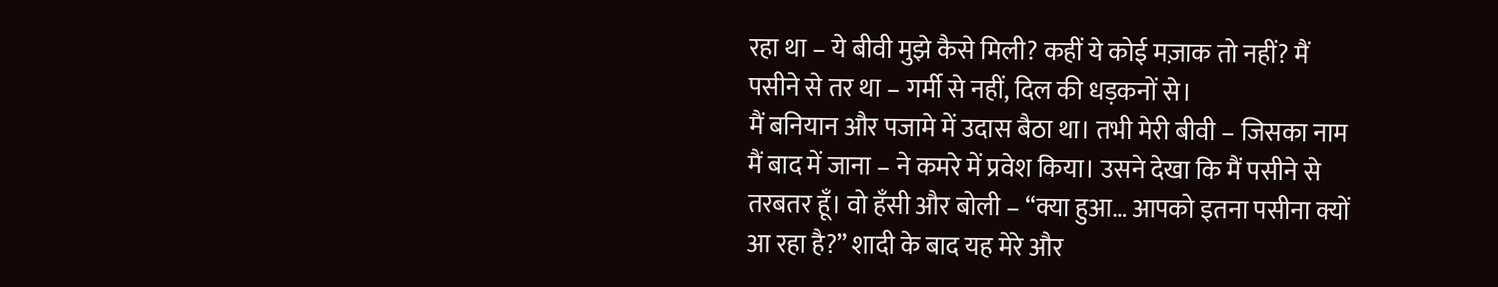रहा था – ये बीवी मुझे कैसे मिली? कहीं ये कोई मज़ाक तो नहीं? मैं पसीने से तर था – गर्मी से नहीं, दिल की धड़कनों से।
मैं बनियान और पजामे में उदास बैठा था। तभी मेरी बीवी – जिसका नाम मैं बाद में जाना – ने कमरे में प्रवेश किया। उसने देखा कि मैं पसीने से तरबतर हूँ। वो हँसी और बोली – “क्या हुआ… आपको इतना पसीना क्यों आ रहा है?” शादी के बाद यह मेरे और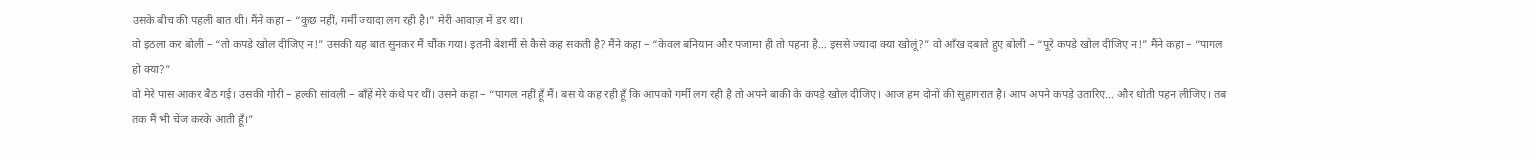उसके बीच की पहली बात थी। मैंने कहा – “कुछ नहीं, गर्मी ज्यादा लग रही है।” मेरी आवाज़ में डर था।
वो इठला कर बोली – “तो कपड़े खोल दीजिए न!” उसकी यह बात सुनकर मैं चौंक गया। इतनी बेशर्मी से कैसे कह सकती है? मैंने कहा – “केवल बनियान और पजामा ही तो पहना है… इससे ज्यादा क्या खोलूं?” वो आँख दबाते हुए बोली – “पूरे कपड़े खोल दीजिए न!” मैंने कहा – “पागल हो क्या?”
वो मेरे पास आकर बैठ गई। उसकी गोरी – हल्की सांवली – बाँहें मेरे कंधे पर थीं। उसने कहा – “पागल नहीं हूँ मैं। बस ये कह रही हूँ कि आपको गर्मी लग रही है तो अपने बाकी के कपड़े खोल दीजिए। आज हम दोनों की सुहागरात है। आप अपने कपड़े उतारिए… और धोती पहन लीजिए। तब तक मैं भी चेंज करके आती हूँ।”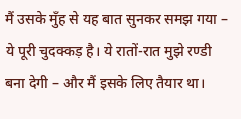मैं उसके मुँह से यह बात सुनकर समझ गया – ये पूरी चुदक्कड़ है। ये रातों-रात मुझे रण्डी बना देगी – और मैं इसके लिए तैयार था।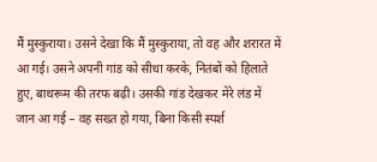मैं मुस्कुराया। उसने देखा कि मैं मुस्कुराया, तो वह और शरारत में आ गई। उसने अपनी गांड को सीधा करके, नितंबों को हिलाते हुए, बाथरूम की तरफ बढ़ी। उसकी गांड देखकर मेरे लंड में जान आ गई – वह सख्त हो गया, बिना किसी स्पर्श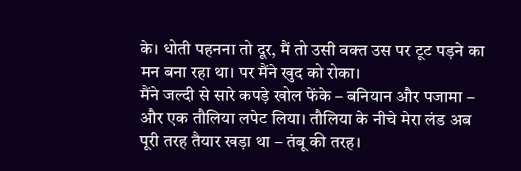के। धोती पहनना तो दूर, मैं तो उसी वक्त उस पर टूट पड़ने का मन बना रहा था। पर मैंने खुद को रोका।
मैंने जल्दी से सारे कपड़े खोल फेंके – बनियान और पजामा – और एक तौलिया लपेट लिया। तौलिया के नीचे मेरा लंड अब पूरी तरह तैयार खड़ा था – तंबू की तरह।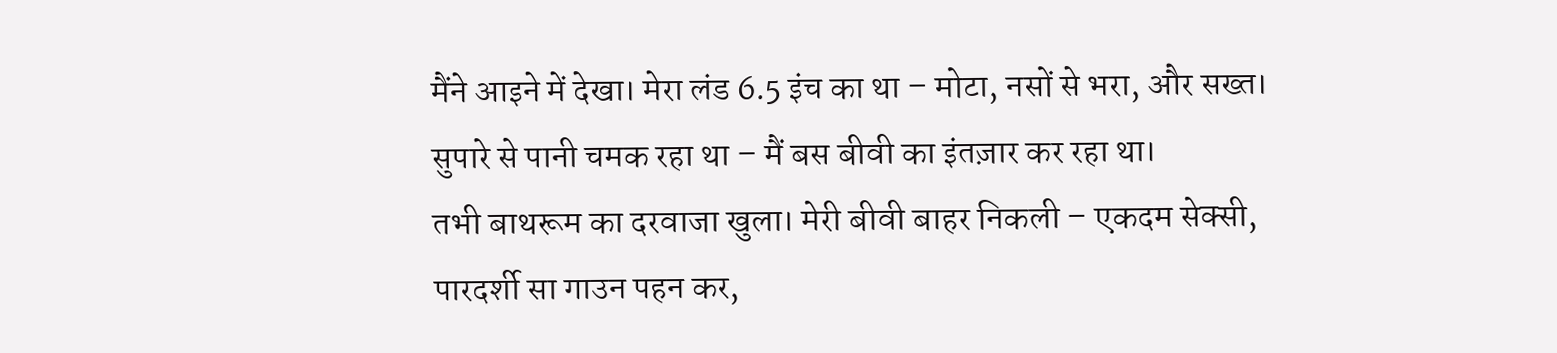मैंने आइने में देखा। मेरा लंड 6.5 इंच का था – मोटा, नसों से भरा, और सख्त। सुपारे से पानी चमक रहा था – मैं बस बीवी का इंतज़ार कर रहा था।
तभी बाथरूम का दरवाजा खुला। मेरी बीवी बाहर निकली – एकदम सेक्सी, पारदर्शी सा गाउन पहन कर,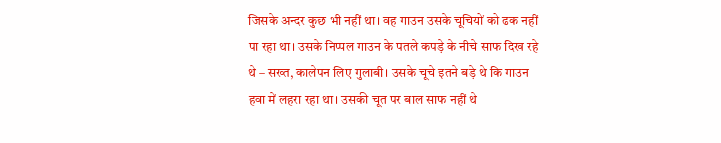जिसके अन्दर कुछ भी नहीं था। वह गाउन उसके चूचियों को ढक नहीं पा रहा था। उसके निप्पल गाउन के पतले कपड़े के नीचे साफ दिख रहे थे – सख्त, कालेपन लिए गुलाबी। उसके चूचे इतने बड़े थे कि गाउन हवा में लहरा रहा था। उसकी चूत पर बाल साफ नहीं थे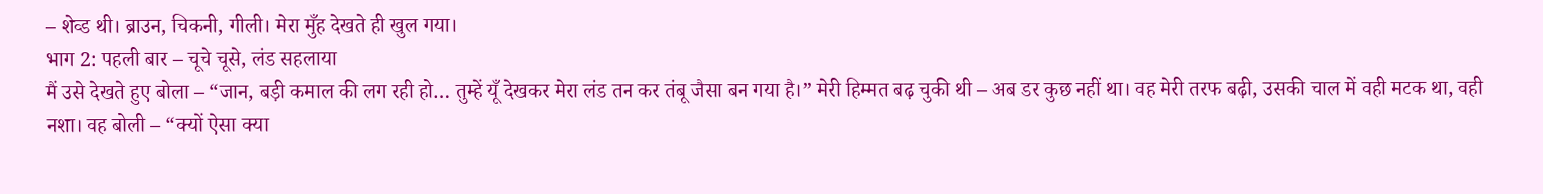– शेव्ड थी। ब्राउन, चिकनी, गीली। मेरा मुँह देखते ही खुल गया।
भाग 2: पहली बार – चूचे चूसे, लंड सहलाया
मैं उसे देखते हुए बोला – “जान, बड़ी कमाल की लग रही हो… तुम्हें यूँ देखकर मेरा लंड तन कर तंबू जैसा बन गया है।” मेरी हिम्मत बढ़ चुकी थी – अब डर कुछ नहीं था। वह मेरी तरफ बढ़ी, उसकी चाल में वही मटक था, वही नशा। वह बोली – “क्यों ऐसा क्या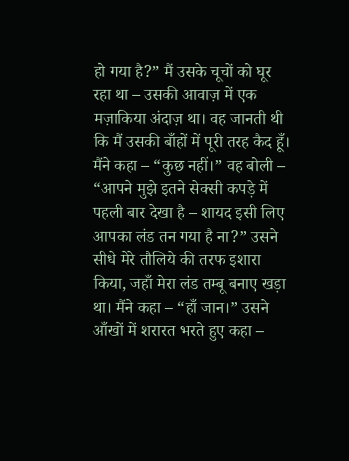हो गया है?” मैं उसके चूचों को घूर रहा था – उसकी आवाज़ में एक मज़ाकिया अंदाज़ था। वह जानती थी कि मैं उसकी बाँहों में पूरी तरह कैद हूँ।
मैंने कहा – “कुछ नहीं।” वह बोली – “आपने मुझे इतने सेक्सी कपड़े में पहली बार देखा है – शायद इसी लिए आपका लंड तन गया है ना?” उसने सीधे मेरे तौलिये की तरफ इशारा किया, जहाँ मेरा लंड तम्बू बनाए खड़ा था। मैंने कहा – “हाँ जान।” उसने आँखों में शरारत भरते हुए कहा –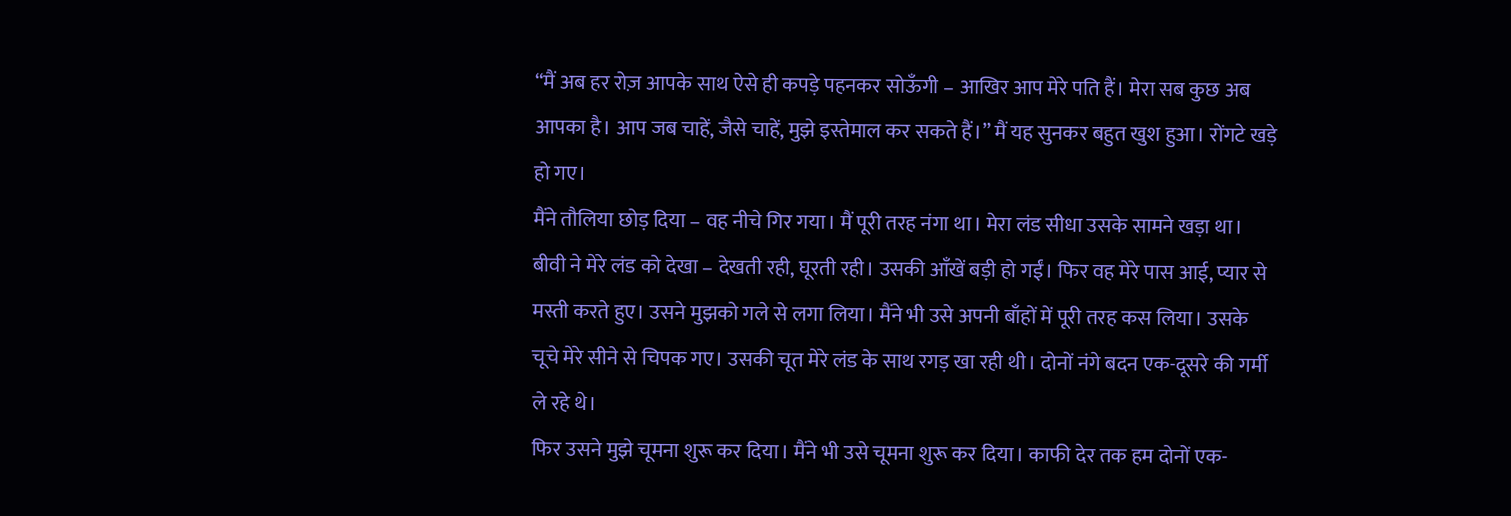“मैं अब हर रोज़ आपके साथ ऐसे ही कपड़े पहनकर सोऊँगी – आखिर आप मेरे पति हैं। मेरा सब कुछ अब आपका है। आप जब चाहें, जैसे चाहें, मुझे इस्तेमाल कर सकते हैं।” मैं यह सुनकर बहुत खुश हुआ। रोंगटे खड़े हो गए।
मैंने तौलिया छोड़ दिया – वह नीचे गिर गया। मैं पूरी तरह नंगा था। मेरा लंड सीधा उसके सामने खड़ा था। बीवी ने मेरे लंड को देखा – देखती रही, घूरती रही। उसकी आँखें बड़ी हो गईं। फिर वह मेरे पास आई, प्यार से मस्ती करते हुए। उसने मुझको गले से लगा लिया। मैंने भी उसे अपनी बाँहों में पूरी तरह कस लिया। उसके चूचे मेरे सीने से चिपक गए। उसकी चूत मेरे लंड के साथ रगड़ खा रही थी। दोनों नंगे बदन एक-दूसरे की गर्मी ले रहे थे।
फिर उसने मुझे चूमना शुरू कर दिया। मैंने भी उसे चूमना शुरू कर दिया। काफी देर तक हम दोनों एक-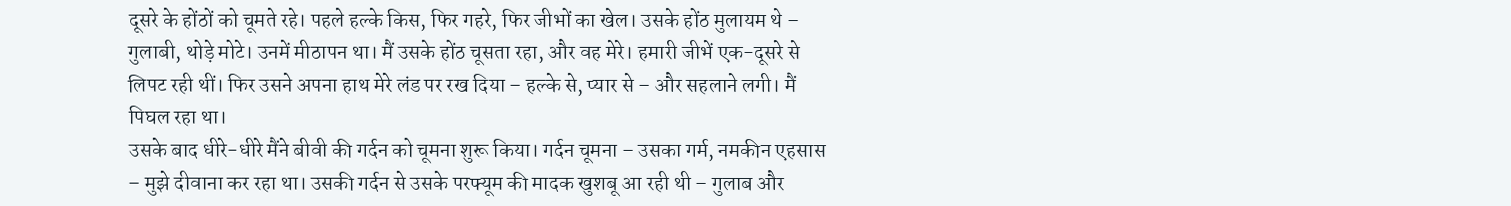दूसरे के होंठों को चूमते रहे। पहले हल्के किस, फिर गहरे, फिर जीभों का खेल। उसके होंठ मुलायम थे – गुलाबी, थोड़े मोटे। उनमें मीठापन था। मैं उसके होंठ चूसता रहा, और वह मेरे। हमारी जीभें एक-दूसरे से लिपट रही थीं। फिर उसने अपना हाथ मेरे लंड पर रख दिया – हल्के से, प्यार से – और सहलाने लगी। मैं पिघल रहा था।
उसके बाद धीरे-धीरे मैंने बीवी की गर्दन को चूमना शुरू किया। गर्दन चूमना – उसका गर्म, नमकीन एहसास – मुझे दीवाना कर रहा था। उसकी गर्दन से उसके परफ्यूम की मादक खुशबू आ रही थी – गुलाब और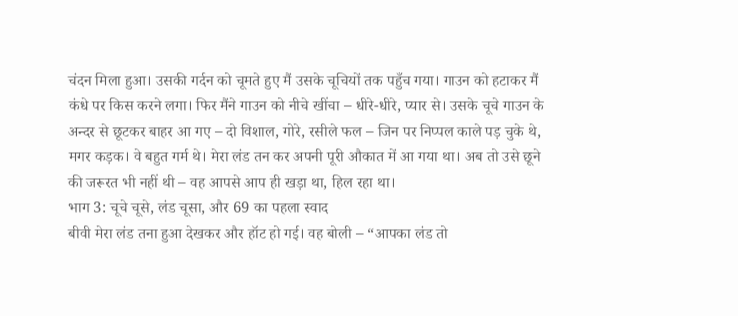चंदन मिला हुआ। उसकी गर्दन को चूमते हुए मैं उसके चूचियों तक पहुँच गया। गाउन को हटाकर मैं कंधे पर किस करने लगा। फिर मैंने गाउन को नीचे खींचा – धीरे-धीरे, प्यार से। उसके चूचे गाउन के अन्दर से छूटकर बाहर आ गए – दो विशाल, गोरे, रसीले फल – जिन पर निप्पल काले पड़ चुके थे, मगर कड़क। वे बहुत गर्म थे। मेरा लंड तन कर अपनी पूरी औकात में आ गया था। अब तो उसे छूने की जरूरत भी नहीं थी – वह आपसे आप ही खड़ा था, हिल रहा था।
भाग 3: चूचे चूसे, लंड चूसा, और 69 का पहला स्वाद
बीवी मेरा लंड तना हुआ देखकर और हॉट हो गई। वह बोली – “आपका लंड तो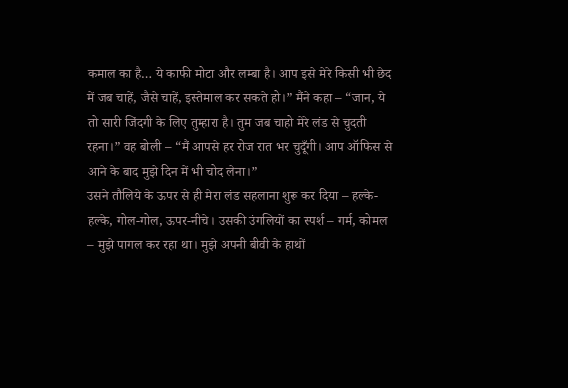कमाल का है… ये काफी मोटा और लम्बा है। आप इसे मेरे किसी भी छेद में जब चाहें, जैसे चाहें, इस्तेमाल कर सकते हो।” मैंने कहा – “जान, ये तो सारी जिंदगी के लिए तुम्हारा है। तुम जब चाहो मेरे लंड से चुदती रहना।” वह बोली – “मैं आपसे हर रोज रात भर चुदूँगी। आप ऑफिस से आने के बाद मुझे दिन में भी चोद लेना।”
उसने तौलिये के ऊपर से ही मेरा लंड सहलाना शुरू कर दिया – हल्के-हल्के, गोल-गोल, ऊपर-नीचे। उसकी उंगलियों का स्पर्श – गर्म, कोमल – मुझे पागल कर रहा था। मुझे अपनी बीवी के हाथों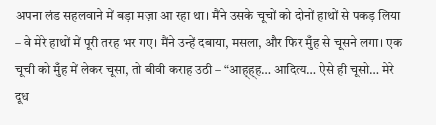अपना लंड सहलवाने में बड़ा मज़ा आ रहा था। मैंने उसके चूचों को दोनों हाथों से पकड़ लिया – वे मेरे हाथों में पूरी तरह भर गए। मैंने उन्हें दबाया, मसला, और फिर मुँह से चूसने लगा। एक चूची को मुँह में लेकर चूसा, तो बीवी कराह उठी – “आह्ह्ह… आदित्य… ऐसे ही चूसो… मेरे दूध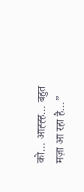को… आह्ह्ह… बहुत मज़ा आ रहा है…”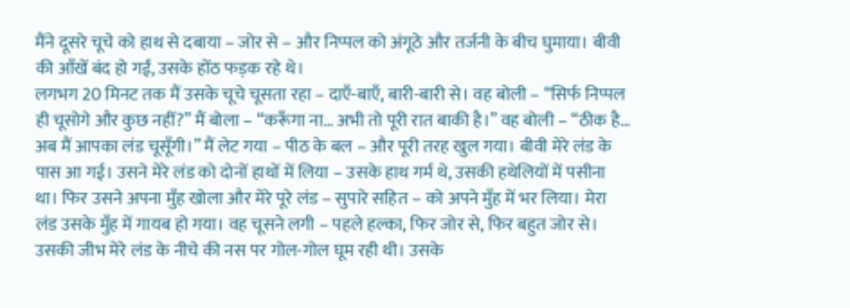मैंने दूसरे चूचे को हाथ से दबाया – जोर से – और निप्पल को अंगूठे और तर्जनी के बीच घुमाया। बीवी की आँखें बंद हो गईं, उसके होंठ फड़क रहे थे।
लगभग 20 मिनट तक मैं उसके चूचे चूसता रहा – दाएँ-बाएँ, बारी-बारी से। वह बोली – “सिर्फ निप्पल ही चूसोगे और कुछ नहीं?” मैं बोला – “करूँगा ना… अभी तो पूरी रात बाकी है।” वह बोली – “ठीक है… अब मैं आपका लंड चूसूँगी।” मैं लेट गया – पीठ के बल – और पूरी तरह खुल गया। बीवी मेरे लंड के पास आ गई। उसने मेरे लंड को दोनों हाथों में लिया – उसके हाथ गर्म थे, उसकी हथेलियों में पसीना था। फिर उसने अपना मुँह खोला और मेरे पूरे लंड – सुपारे सहित – को अपने मुँह में भर लिया। मेरा लंड उसके मुँह में गायब हो गया। वह चूसने लगी – पहले हल्का, फिर जोर से, फिर बहुत जोर से। उसकी जीभ मेरे लंड के नीचे की नस पर गोल-गोल घूम रही थी। उसके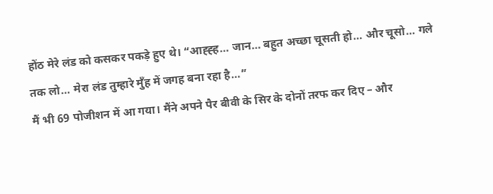होंठ मेरे लंड को कसकर पकड़े हुए थे। “आह्ह्ह… जान… बहुत अच्छा चूसती हो… और चूसो… गले तक लो… मेरा लंड तुम्हारे मुँह में जगह बना रहा है…”
मैं भी 69 पोजीशन में आ गया। मैंने अपने पैर बीवी के सिर के दोनों तरफ कर दिए – और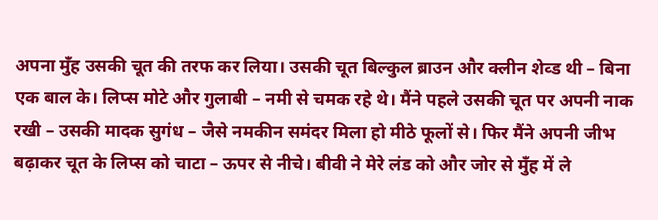अपना मुँह उसकी चूत की तरफ कर लिया। उसकी चूत बिल्कुल ब्राउन और क्लीन शेव्ड थी – बिना एक बाल के। लिप्स मोटे और गुलाबी – नमी से चमक रहे थे। मैंने पहले उसकी चूत पर अपनी नाक रखी – उसकी मादक सुगंध – जैसे नमकीन समंदर मिला हो मीठे फूलों से। फिर मैंने अपनी जीभ बढ़ाकर चूत के लिप्स को चाटा – ऊपर से नीचे। बीवी ने मेरे लंड को और जोर से मुँह में ले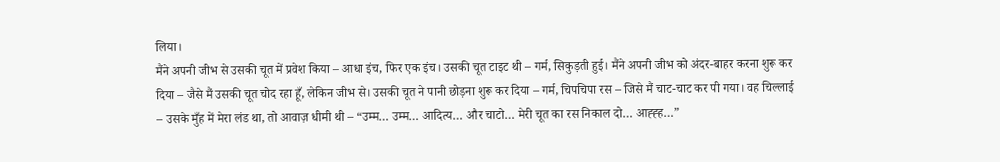लिया।
मैंने अपनी जीभ से उसकी चूत में प्रवेश किया – आधा इंच, फिर एक इंच। उसकी चूत टाइट थी – गर्म, सिकुड़ती हुई। मैंने अपनी जीभ को अंदर-बाहर करना शुरू कर दिया – जैसे मैं उसकी चूत चोद रहा हूँ, लेकिन जीभ से। उसकी चूत ने पानी छोड़ना शुरू कर दिया – गर्म, चिपचिपा रस – जिसे मैं चाट-चाट कर पी गया। वह चिल्लाई – उसके मुँह में मेरा लंड था, तो आवाज़ धीमी थी – “उम्म… उम्म… आदित्य… और चाटो… मेरी चूत का रस निकाल दो… आह्ह्ह…”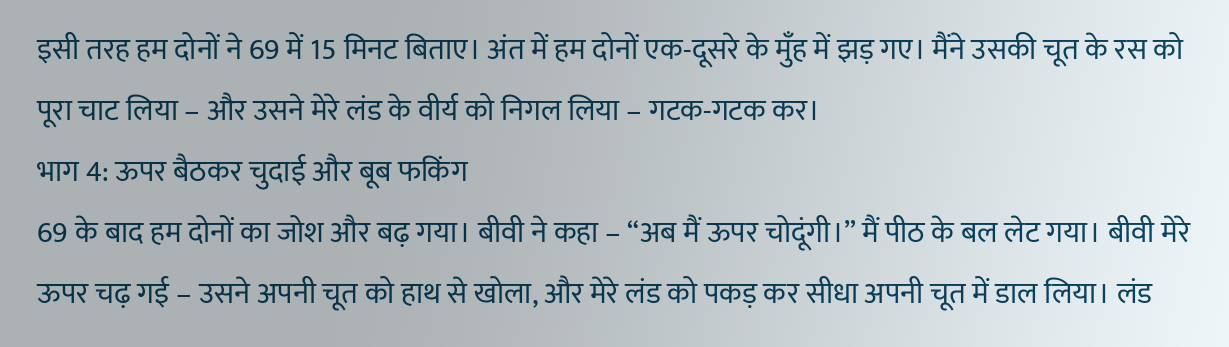इसी तरह हम दोनों ने 69 में 15 मिनट बिताए। अंत में हम दोनों एक-दूसरे के मुँह में झड़ गए। मैंने उसकी चूत के रस को पूरा चाट लिया – और उसने मेरे लंड के वीर्य को निगल लिया – गटक-गटक कर।
भाग 4: ऊपर बैठकर चुदाई और बूब फकिंग
69 के बाद हम दोनों का जोश और बढ़ गया। बीवी ने कहा – “अब मैं ऊपर चोदूंगी।” मैं पीठ के बल लेट गया। बीवी मेरे ऊपर चढ़ गई – उसने अपनी चूत को हाथ से खोला, और मेरे लंड को पकड़ कर सीधा अपनी चूत में डाल लिया। लंड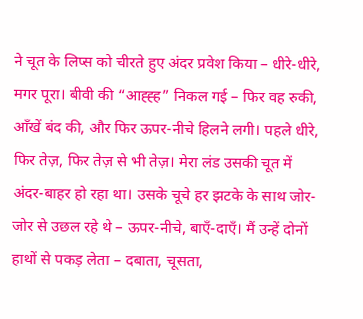ने चूत के लिप्स को चीरते हुए अंदर प्रवेश किया – धीरे-धीरे, मगर पूरा। बीवी की “आह्ह्ह” निकल गई – फिर वह रुकी, आँखें बंद की, और फिर ऊपर-नीचे हिलने लगी। पहले धीरे, फिर तेज़, फिर तेज़ से भी तेज़। मेरा लंड उसकी चूत में अंदर-बाहर हो रहा था। उसके चूचे हर झटके के साथ जोर-जोर से उछल रहे थे – ऊपर-नीचे, बाएँ-दाएँ। मैं उन्हें दोनों हाथों से पकड़ लेता – दबाता, चूसता,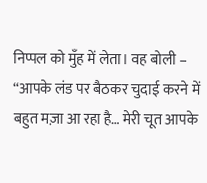निप्पल को मुँह में लेता। वह बोली – “आपके लंड पर बैठकर चुदाई करने में बहुत मज़ा आ रहा है… मेरी चूत आपके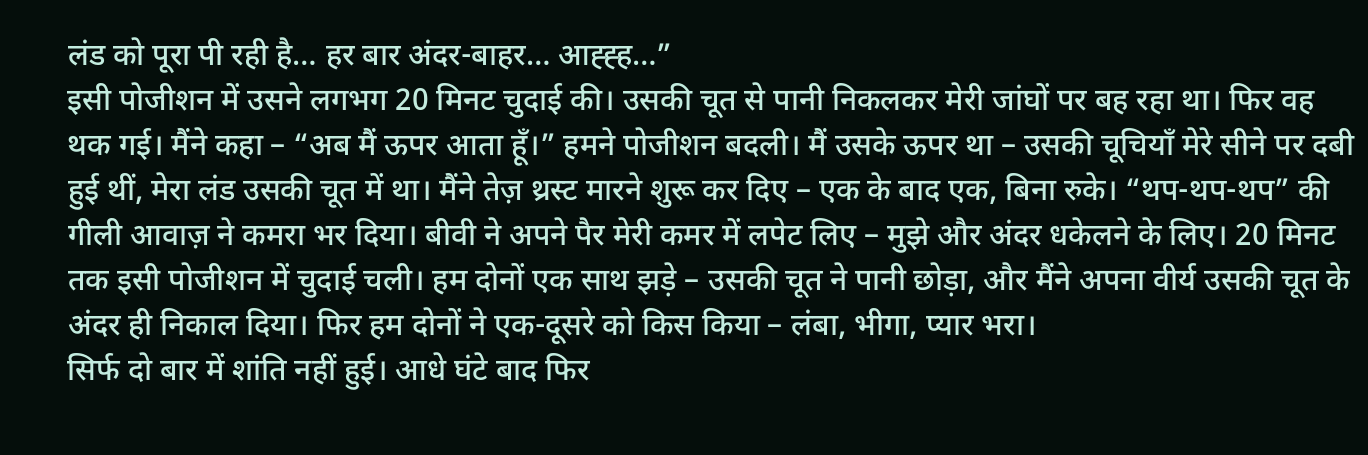लंड को पूरा पी रही है… हर बार अंदर-बाहर… आह्ह्ह…”
इसी पोजीशन में उसने लगभग 20 मिनट चुदाई की। उसकी चूत से पानी निकलकर मेरी जांघों पर बह रहा था। फिर वह थक गई। मैंने कहा – “अब मैं ऊपर आता हूँ।” हमने पोजीशन बदली। मैं उसके ऊपर था – उसकी चूचियाँ मेरे सीने पर दबी हुई थीं, मेरा लंड उसकी चूत में था। मैंने तेज़ थ्रस्ट मारने शुरू कर दिए – एक के बाद एक, बिना रुके। “थप-थप-थप” की गीली आवाज़ ने कमरा भर दिया। बीवी ने अपने पैर मेरी कमर में लपेट लिए – मुझे और अंदर धकेलने के लिए। 20 मिनट तक इसी पोजीशन में चुदाई चली। हम दोनों एक साथ झड़े – उसकी चूत ने पानी छोड़ा, और मैंने अपना वीर्य उसकी चूत के अंदर ही निकाल दिया। फिर हम दोनों ने एक-दूसरे को किस किया – लंबा, भीगा, प्यार भरा।
सिर्फ दो बार में शांति नहीं हुई। आधे घंटे बाद फिर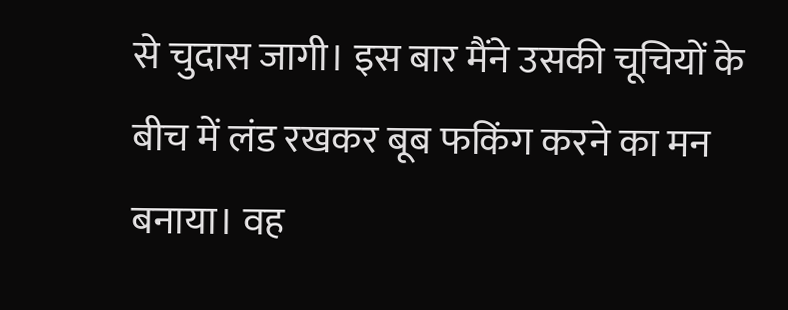से चुदास जागी। इस बार मैंने उसकी चूचियों के बीच में लंड रखकर बूब फकिंग करने का मन बनाया। वह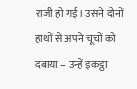राजी हो गई। उसने दोनों हाथों से अपने चूचों को दबाया – उन्हें इकट्ठा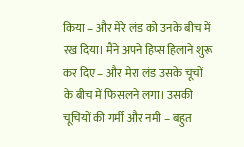किया – और मेरे लंड को उनके बीच में रख दिया। मैंने अपने हिप्स हिलाने शुरू कर दिए – और मेरा लंड उसके चूचों के बीच में फिसलने लगा। उसकी चूचियों की गर्मी और नमी – बहुत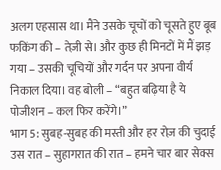अलग एहसास था। मैंने उसके चूचों को चूसते हुए बूब फकिंग की – तेज़ी से। और कुछ ही मिनटों में मैं झड़ गया – उसकी चूचियों और गर्दन पर अपना वीर्य निकाल दिया। वह बोली – “बहुत बढ़िया है ये पोजीशन – कल फिर करेंगे।”
भाग 5: सुबह-सुबह की मस्ती और हर रोज़ की चुदाई
उस रात – सुहागरात की रात – हमने चार बार सेक्स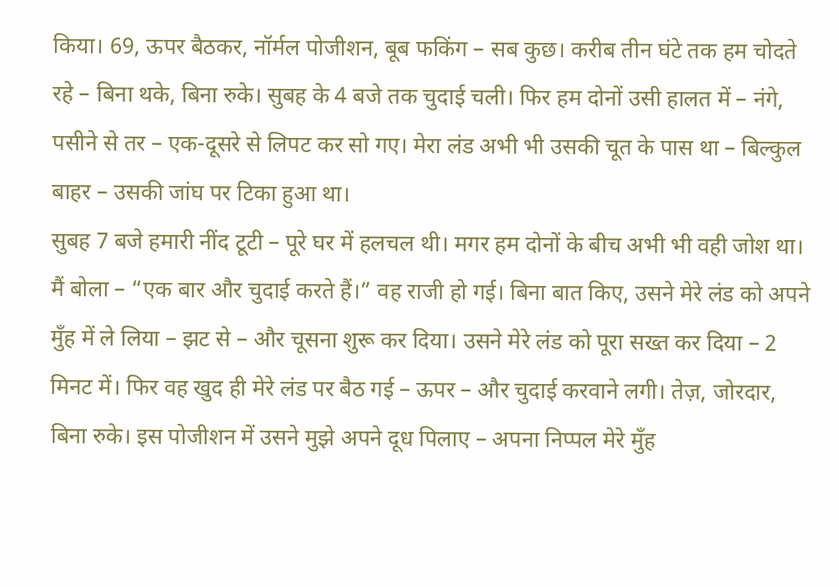किया। 69, ऊपर बैठकर, नॉर्मल पोजीशन, बूब फकिंग – सब कुछ। करीब तीन घंटे तक हम चोदते रहे – बिना थके, बिना रुके। सुबह के 4 बजे तक चुदाई चली। फिर हम दोनों उसी हालत में – नंगे, पसीने से तर – एक-दूसरे से लिपट कर सो गए। मेरा लंड अभी भी उसकी चूत के पास था – बिल्कुल बाहर – उसकी जांघ पर टिका हुआ था।
सुबह 7 बजे हमारी नींद टूटी – पूरे घर में हलचल थी। मगर हम दोनों के बीच अभी भी वही जोश था। मैं बोला – “एक बार और चुदाई करते हैं।” वह राजी हो गई। बिना बात किए, उसने मेरे लंड को अपने मुँह में ले लिया – झट से – और चूसना शुरू कर दिया। उसने मेरे लंड को पूरा सख्त कर दिया – 2 मिनट में। फिर वह खुद ही मेरे लंड पर बैठ गई – ऊपर – और चुदाई करवाने लगी। तेज़, जोरदार, बिना रुके। इस पोजीशन में उसने मुझे अपने दूध पिलाए – अपना निप्पल मेरे मुँह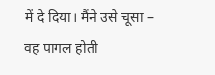में दे दिया। मैंने उसे चूसा – वह पागल होती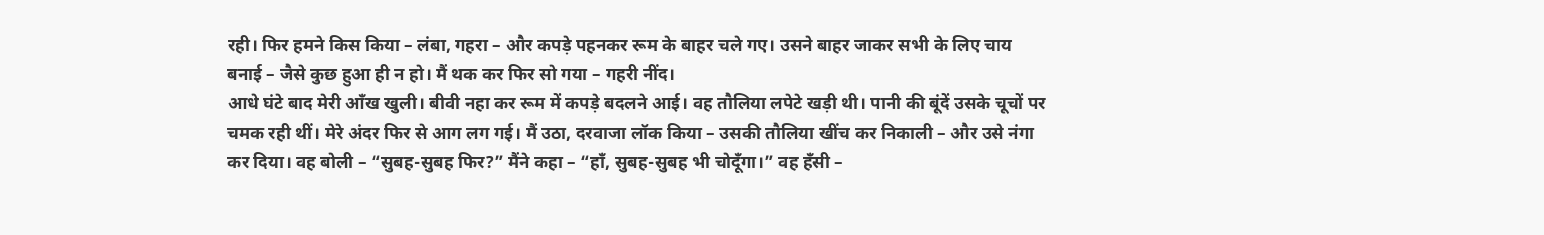रही। फिर हमने किस किया – लंबा, गहरा – और कपड़े पहनकर रूम के बाहर चले गए। उसने बाहर जाकर सभी के लिए चाय बनाई – जैसे कुछ हुआ ही न हो। मैं थक कर फिर सो गया – गहरी नींद।
आधे घंटे बाद मेरी आँख खुली। बीवी नहा कर रूम में कपड़े बदलने आई। वह तौलिया लपेटे खड़ी थी। पानी की बूंदें उसके चूचों पर चमक रही थीं। मेरे अंदर फिर से आग लग गई। मैं उठा, दरवाजा लॉक किया – उसकी तौलिया खींच कर निकाली – और उसे नंगा कर दिया। वह बोली – “सुबह-सुबह फिर?” मैंने कहा – “हाँ, सुबह-सुबह भी चोदूँगा।” वह हँसी –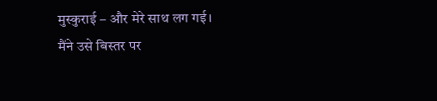मुस्कुराई – और मेरे साथ लग गई।
मैंने उसे बिस्तर पर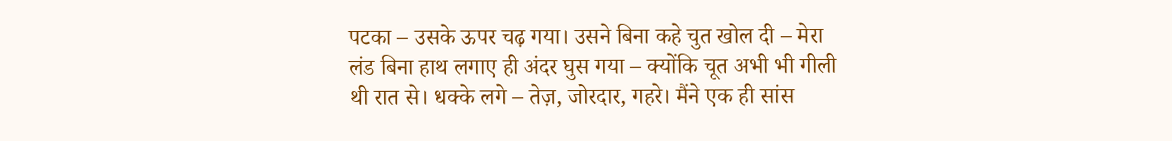पटका – उसके ऊपर चढ़ गया। उसने बिना कहे चुत खोल दी – मेरा लंड बिना हाथ लगाए ही अंदर घुस गया – क्योंकि चूत अभी भी गीली थी रात से। धक्के लगे – तेज़, जोरदार, गहरे। मैंने एक ही सांस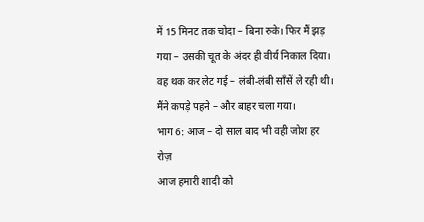में 15 मिनट तक चोदा – बिना रुके। फिर मैं झड़ गया – उसकी चूत के अंदर ही वीर्य निकाल दिया। वह थक कर लेट गई – लंबी-लंबी साँसें ले रही थी। मैंने कपड़े पहने – और बाहर चला गया।
भाग 6: आज – दो साल बाद भी वही जोश हर रोज़
आज हमारी शादी को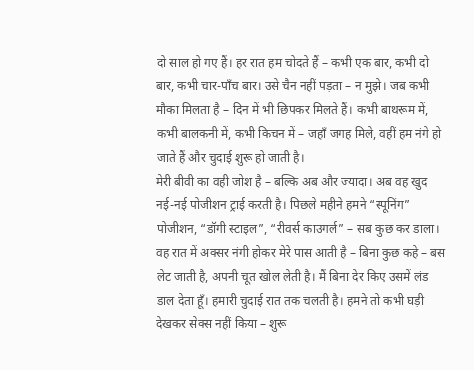दो साल हो गए हैं। हर रात हम चोदते हैं – कभी एक बार, कभी दो बार, कभी चार-पाँच बार। उसे चैन नहीं पड़ता – न मुझे। जब कभी मौका मिलता है – दिन में भी छिपकर मिलते हैं। कभी बाथरूम में, कभी बालकनी में, कभी किचन में – जहाँ जगह मिले, वहीं हम नंगे हो जाते हैं और चुदाई शुरू हो जाती है।
मेरी बीवी का वही जोश है – बल्कि अब और ज्यादा। अब वह खुद नई-नई पोजीशन ट्राई करती है। पिछले महीने हमने “स्पूनिंग” पोजीशन, “डॉगी स्टाइल”, “रीवर्स काउगर्ल” – सब कुछ कर डाला। वह रात में अक्सर नंगी होकर मेरे पास आती है – बिना कुछ कहे – बस लेट जाती है, अपनी चूत खोल लेती है। मैं बिना देर किए उसमें लंड डाल देता हूँ। हमारी चुदाई रात तक चलती है। हमने तो कभी घड़ी देखकर सेक्स नहीं किया – शुरू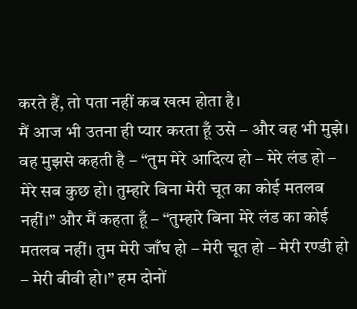करते हैं, तो पता नहीं कब खत्म होता है।
मैं आज भी उतना ही प्यार करता हूँ उसे – और वह भी मुझे। वह मुझसे कहती है – “तुम मेरे आदित्य हो – मेरे लंड हो – मेरे सब कुछ हो। तुम्हारे बिना मेरी चूत का कोई मतलब नहीं।” और मैं कहता हूँ – “तुम्हारे बिना मेरे लंड का कोई मतलब नहीं। तुम मेरी जाँघ हो – मेरी चूत हो – मेरी रण्डी हो – मेरी बीवी हो।” हम दोनों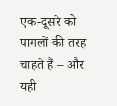एक-दूसरे को पागलों की तरह चाहते हैं – और यही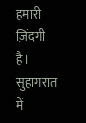हमारी ज़िंदगी है। सुहागरात में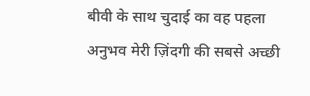बीवी के साथ चुदाई का वह पहला अनुभव मेरी ज़िंदगी की सबसे अच्छी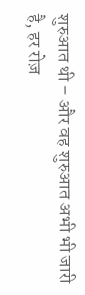शुरुआत थी – और वह शुरुआत अभी भी जारी है, हर रोज़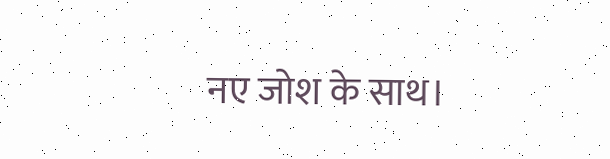नए जोश के साथ।